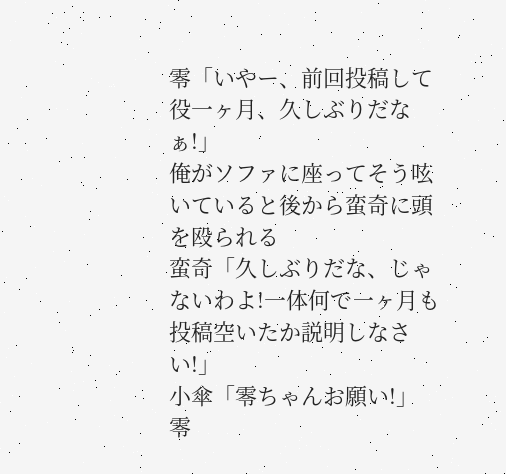零「いやー、前回投稿して役一ヶ月、久しぶりだなぁ!」
俺がソファに座ってそう呟いていると後から蛮奇に頭を殴られる
蛮奇「久しぶりだな、じゃないわよ!一体何で一ヶ月も投稿空いたか説明しなさい!」
小傘「零ちゃんお願い!」
零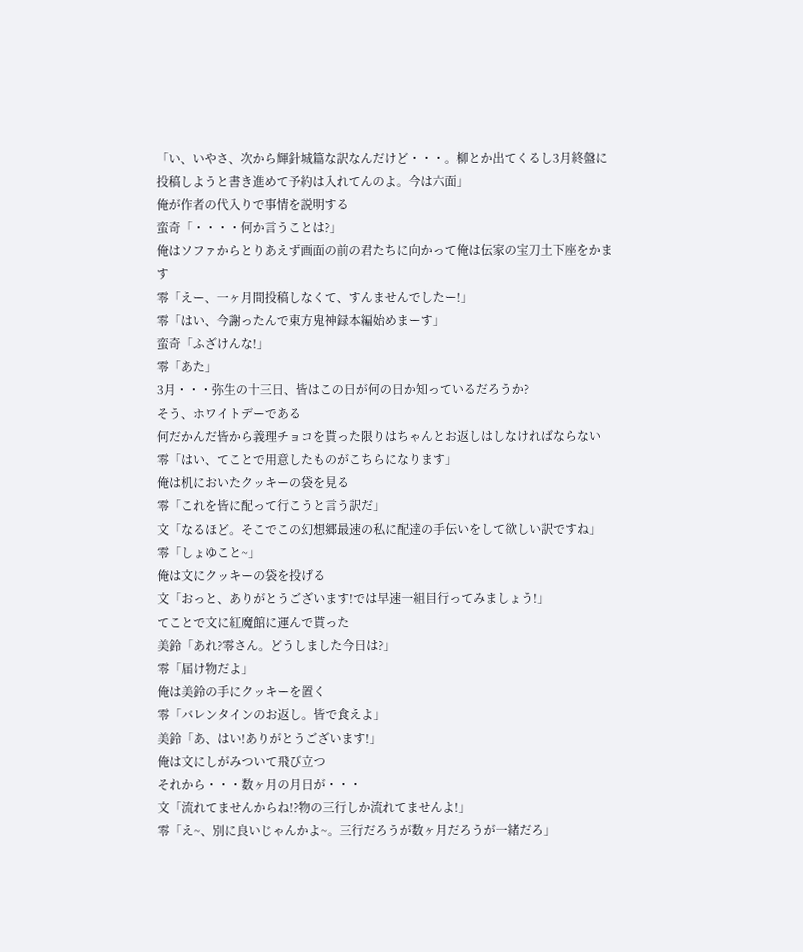「い、いやさ、次から輝針城篇な訳なんだけど・・・。柳とか出てくるし3月終盤に投稿しようと書き進めて予約は入れてんのよ。今は六面」
俺が作者の代入りで事情を説明する
蛮奇「・・・・何か言うことは?」
俺はソファからとりあえず画面の前の君たちに向かって俺は伝家の宝刀土下座をかます
零「えー、一ヶ月間投稿しなくて、すんませんでしたー!」
零「はい、今謝ったんで東方鬼神録本編始めまーす」
蛮奇「ふざけんな!」
零「あた」
3月・・・弥生の十三日、皆はこの日が何の日か知っているだろうか?
そう、ホワイトデーである
何だかんだ皆から義理チョコを貰った限りはちゃんとお返しはしなければならない
零「はい、てことで用意したものがこちらになります」
俺は机においたクッキーの袋を見る
零「これを皆に配って行こうと言う訳だ」
文「なるほど。そこでこの幻想郷最速の私に配達の手伝いをして欲しい訳ですね」
零「しょゆこと~」
俺は文にクッキーの袋を投げる
文「おっと、ありがとうございます!では早速一組目行ってみましょう!」
てことで文に紅魔館に運んで貰った
美鈴「あれ?零さん。どうしました今日は?」
零「届け物だよ」
俺は美鈴の手にクッキーを置く
零「バレンタインのお返し。皆で食えよ」
美鈴「あ、はい!ありがとうございます!」
俺は文にしがみついて飛び立つ
それから・・・数ヶ月の月日が・・・
文「流れてませんからね!?物の三行しか流れてませんよ!」
零「え~、別に良いじゃんかよ~。三行だろうが数ヶ月だろうが一緒だろ」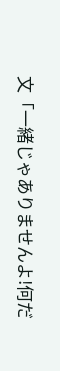文「一緒じゃありませんよ!何だ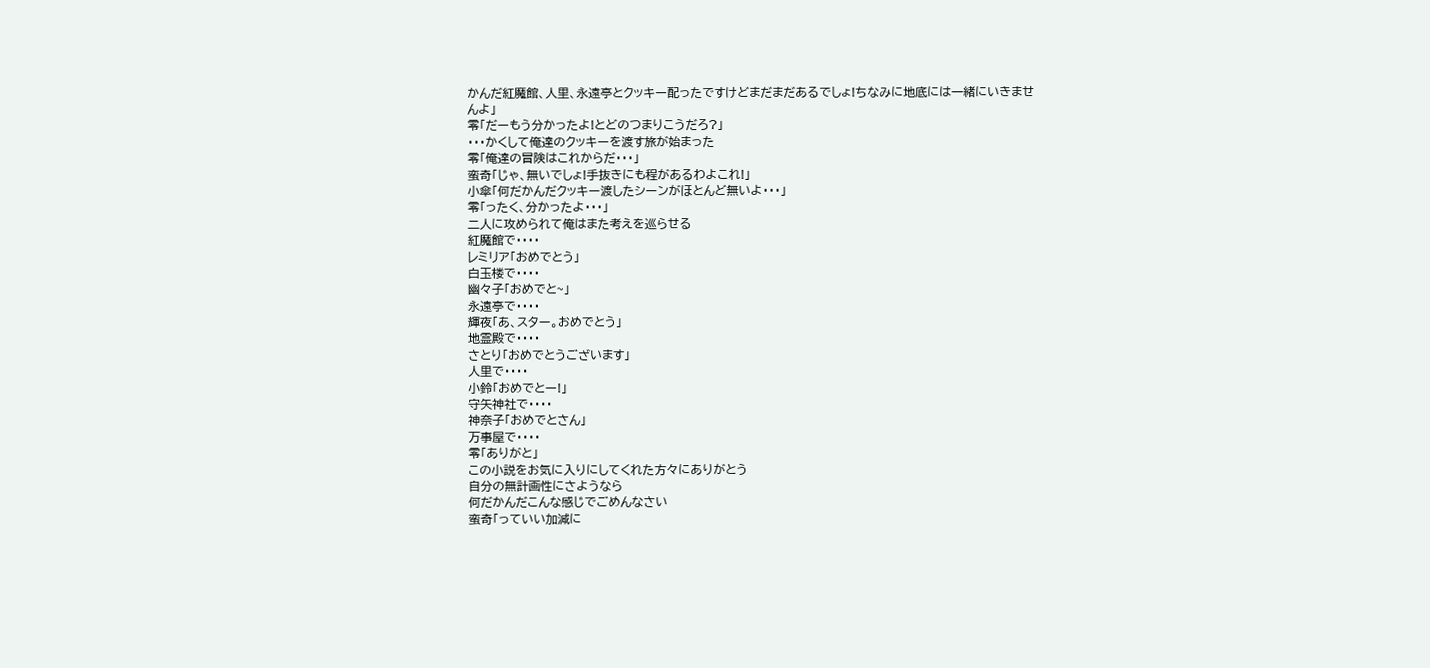かんだ紅魔館、人里、永遠亭とクッキー配ったですけどまだまだあるでしょ!ちなみに地底には一緒にいきませんよ」
零「だーもう分かったよ!とどのつまりこうだろ?」
・・・かくして俺達のクッキーを渡す旅が始まった
零「俺達の冒険はこれからだ・・・」
蛮奇「じゃ、無いでしょ!手抜きにも程があるわよこれ!」
小傘「何だかんだクッキー渡したシーンがほとんど無いよ・・・」
零「ったく、分かったよ・・・」
二人に攻められて俺はまた考えを巡らせる
紅魔館で・・・・
レミリア「おめでとう」
白玉楼で・・・・
幽々子「おめでと~」
永遠亭で・・・・
輝夜「あ、スター。おめでとう」
地霊殿で・・・・
さとり「おめでとうございます」
人里で・・・・
小鈴「おめでとー!」
守矢神社で・・・・
神奈子「おめでとさん」
万事屋で・・・・
零「ありがと」
この小説をお気に入りにしてくれた方々にありがとう
自分の無計画性にさようなら
何だかんだこんな感じでごめんなさい
蛮奇「っていい加減に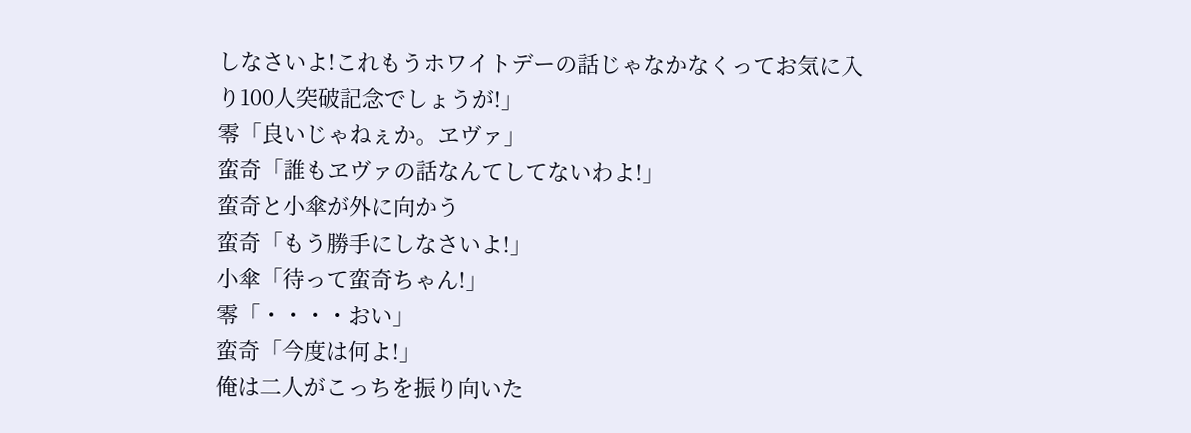しなさいよ!これもうホワイトデーの話じゃなかなくってお気に入り100人突破記念でしょうが!」
零「良いじゃねぇか。ヱヴァ」
蛮奇「誰もヱヴァの話なんてしてないわよ!」
蛮奇と小傘が外に向かう
蛮奇「もう勝手にしなさいよ!」
小傘「待って蛮奇ちゃん!」
零「・・・・おい」
蛮奇「今度は何よ!」
俺は二人がこっちを振り向いた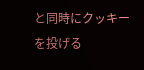と同時にクッキーを投げる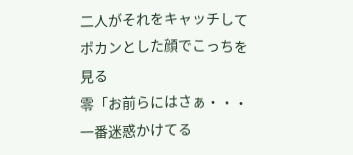二人がそれをキャッチしてポカンとした顔でこっちを見る
零「お前らにはさぁ・・・一番迷惑かけてる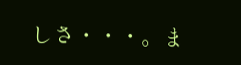しさ・・・。ま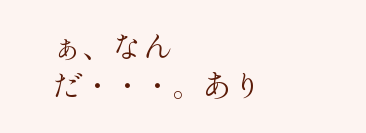ぁ、なんだ・・・。あり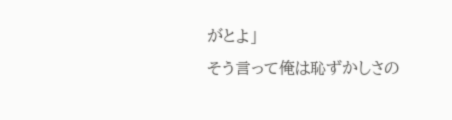がとよ」
そう言って俺は恥ずかしさの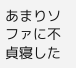あまりソファに不貞寝した